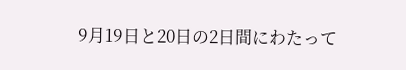9月19日と20日の2日間にわたって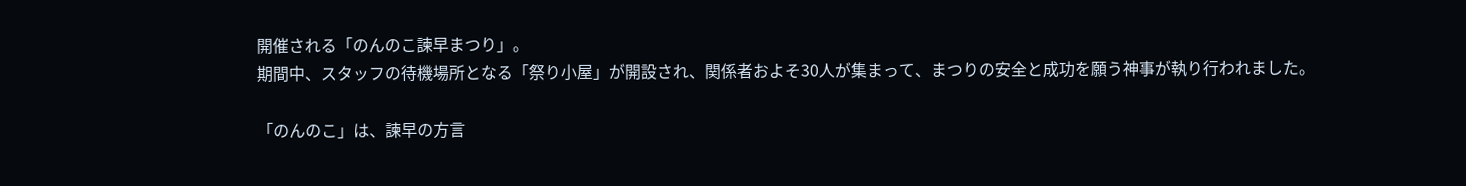開催される「のんのこ諫早まつり」。
期間中、スタッフの待機場所となる「祭り小屋」が開設され、関係者およそ30人が集まって、まつりの安全と成功を願う神事が執り行われました。

「のんのこ」は、諫早の方言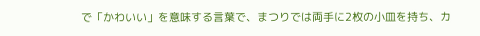で「かわいい」を意味する言葉で、まつりでは両手に2枚の小皿を持ち、カ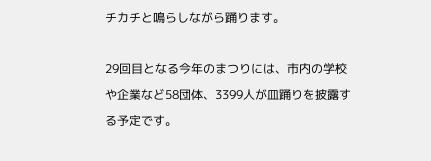チカチと鳴らしながら踊ります。

29回目となる今年のまつりには、市内の学校や企業など58団体、3399人が皿踊りを披露する予定です。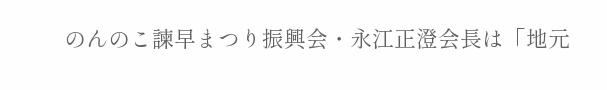のんのこ諫早まつり振興会・永江正澄会長は「地元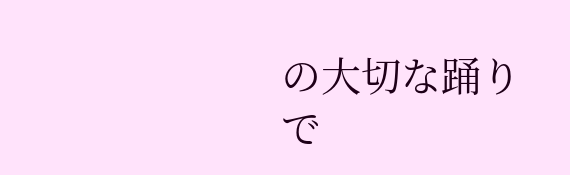の大切な踊りで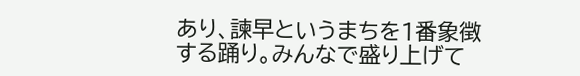あり、諫早というまちを1番象徴する踊り。みんなで盛り上げて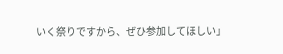いく祭りですから、ぜひ参加してほしい」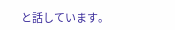と話しています。